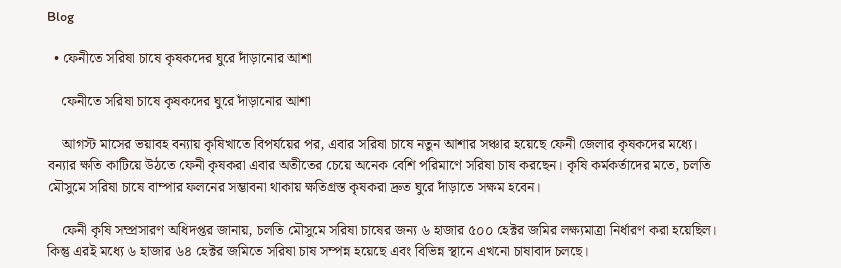Blog

  • ফেনীতে সরিষা চাষে কৃষকদের ঘুরে দাঁড়ানোর আশা

    ফেনীতে সরিষা চাষে কৃষকদের ঘুরে দাঁড়ানোর আশা

    আগস্ট মাসের ভয়াবহ বন্যায় কৃষিখাতে বিপর্যয়ের পর, এবার সরিষা চাষে নতুন আশার সঞ্চার হয়েছে ফেনী জেলার কৃষকদের মধ্যে। বন্যার ক্ষতি কাটিয়ে উঠতে ফেনী কৃষকরা এবার অতীতের চেয়ে অনেক বেশি পরিমাণে সরিষা চাষ করছেন। কৃষি কর্মকর্তাদের মতে, চলতি মৌসুমে সরিষা চাষে বাম্পার ফলনের সম্ভাবনা থাকায় ক্ষতিগ্রস্ত কৃষকরা দ্রুত ঘুরে দাঁড়াতে সক্ষম হবেন।

    ফেনী কৃষি সম্প্রসারণ অধিদপ্তর জানায়, চলতি মৌসুমে সরিষা চাষের জন্য ৬ হাজার ৫০০ হেক্টর জমির লক্ষ্যমাত্রা নির্ধারণ করা হয়েছিল। কিন্তু এরই মধ্যে ৬ হাজার ৬৪ হেক্টর জমিতে সরিষা চাষ সম্পন্ন হয়েছে এবং বিভিন্ন স্থানে এখনো চাষাবাদ চলছে।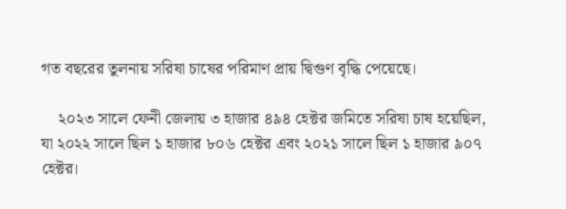গত বছরের তুলনায় সরিষা চাষের পরিমাণ প্রায় দ্বিগুণ বৃদ্ধি পেয়েছে।

    ২০২৩ সালে ফেনী জেলায় ৩ হাজার ৪৯৪ হেক্টর জমিতে সরিষা চাষ হয়েছিল, যা ২০২২ সালে ছিল ১ হাজার ৮০৬ হেক্টর এবং ২০২১ সালে ছিল ১ হাজার ৯০৭ হেক্টর।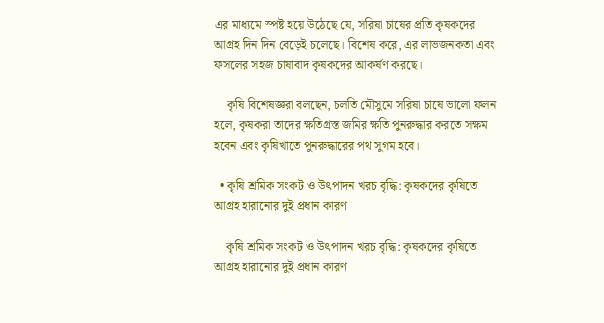এর মাধ্যমে স্পষ্ট হয়ে উঠেছে যে, সরিষা চাষের প্রতি কৃষকদের আগ্রহ দিন দিন বেড়েই চলেছে। বিশেষ করে, এর লাভজনকতা এবং ফসলের সহজ চাষাবাদ কৃষকদের আকর্ষণ করছে।

    কৃষি বিশেষজ্ঞরা বলছেন, চলতি মৌসুমে সরিষা চাষে ভালো ফলন হলে, কৃষকরা তাদের ক্ষতিগ্রস্ত জমির ক্ষতি পুনরুদ্ধার করতে সক্ষম হবেন এবং কৃষিখাতে পুনরুদ্ধারের পথ সুগম হবে।

  • কৃষি শ্রমিক সংকট ও উৎপাদন খরচ বৃদ্ধি: কৃষকদের কৃষিতে আগ্রহ হারানোর দুই প্রধান কারণ

    কৃষি শ্রমিক সংকট ও উৎপাদন খরচ বৃদ্ধি: কৃষকদের কৃষিতে আগ্রহ হারানোর দুই প্রধান কারণ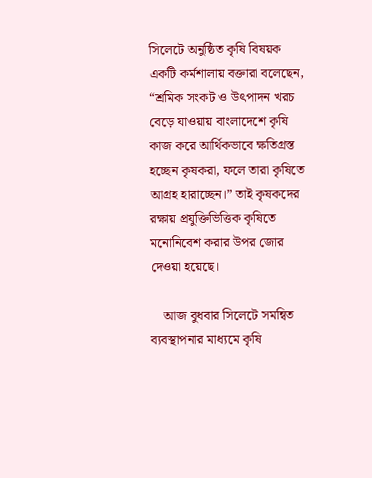সিলেটে অনুষ্ঠিত কৃষি বিষয়ক একটি কর্মশালায় বক্তারা বলেছেন, “শ্রমিক সংকট ও উৎপাদন খরচ বেড়ে যাওয়ায় বাংলাদেশে কৃষি কাজ করে আর্থিকভাবে ক্ষতিগ্রস্ত হচ্ছেন কৃষকরা, ফলে তারা কৃষিতে আগ্রহ হারাচ্ছেন।” তাই কৃষকদের রক্ষায় প্রযুক্তিভিত্তিক কৃষিতে মনোনিবেশ করার উপর জোর দেওয়া হয়েছে।

    আজ বুধবার সিলেটে সমন্বিত ব্যবস্থাপনার মাধ্যমে কৃষি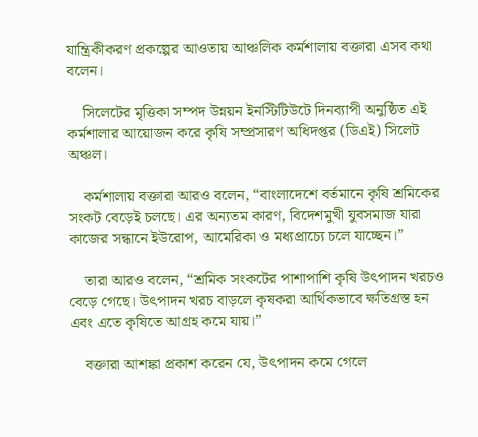যান্ত্রিকীকরণ প্রকল্পের আওতায় আঞ্চলিক কর্মশালায় বক্তারা এসব কথা বলেন।

    সিলেটের মৃত্তিকা সম্পদ উন্নয়ন ইনস্টিটিউটে দিনব্যাপী অনুষ্ঠিত এই কর্মশালার আয়োজন করে কৃষি সম্প্রসারণ অধিদপ্তর (ডিএই) সিলেট অঞ্চল।

    কর্মশালায় বক্তারা আরও বলেন, “বাংলাদেশে বর্তমানে কৃষি শ্রমিকের সংকট বেড়েই চলছে। এর অন্যতম কারণ, বিদেশমুখী যুবসমাজ যারা কাজের সন্ধানে ইউরোপ, আমেরিকা ও মধ্যপ্রাচ্যে চলে যাচ্ছেন।”

    তারা আরও বলেন, “শ্রমিক সংকটের পাশাপাশি কৃষি উৎপাদন খরচও বেড়ে গেছে। উৎপাদন খরচ বাড়লে কৃষকরা আর্থিকভাবে ক্ষতিগ্রস্ত হন এবং এতে কৃষিতে আগ্রহ কমে যায়।”

    বক্তারা আশঙ্কা প্রকাশ করেন যে, উৎপাদন কমে গেলে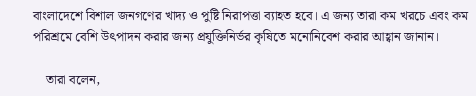বাংলাদেশে বিশাল জনগণের খাদ্য ও পুষ্টি নিরাপত্তা ব্যাহত হবে। এ জন্য তারা কম খরচে এবং কম পরিশ্রমে বেশি উৎপাদন করার জন্য প্রযুক্তিনির্ভর কৃষিতে মনোনিবেশ করার আহ্বান জানান।

    তারা বলেন,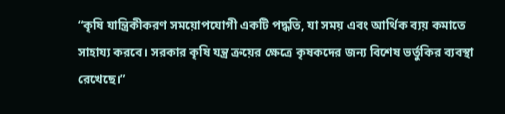“কৃষি যান্ত্রিকীকরণ সময়োপযোগী একটি পদ্ধতি, যা সময় এবং আর্থিক ব্যয় কমাতে সাহায্য করবে। সরকার কৃষি যন্ত্র ক্রয়ের ক্ষেত্রে কৃষকদের জন্য বিশেষ ভর্তুকির ব্যবস্থা রেখেছে।”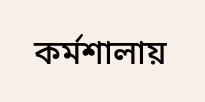কর্মশালায়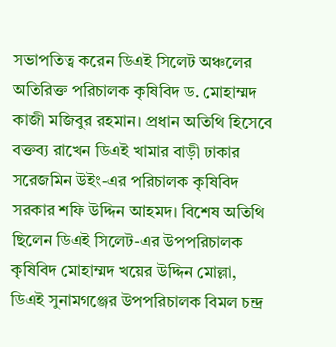সভাপতিত্ব করেন ডিএই সিলেট অঞ্চলের অতিরিক্ত পরিচালক কৃষিবিদ ড. মোহাম্মদ কাজী মজিবুর রহমান। প্রধান অতিথি হিসেবে বক্তব্য রাখেন ডিএই খামার বাড়ী ঢাকার সরেজমিন উইং-এর পরিচালক কৃষিবিদ সরকার শফি উদ্দিন আহমদ। বিশেষ অতিথি ছিলেন ডিএই সিলেট-এর উপপরিচালক কৃষিবিদ মোহাম্মদ খয়ের উদ্দিন মোল্লা, ডিএই সুনামগঞ্জের উপপরিচালক বিমল চন্দ্র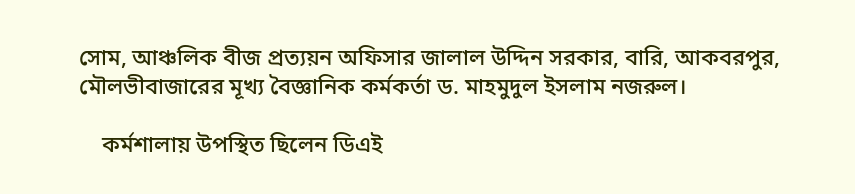সোম, আঞ্চলিক বীজ প্রত্যয়ন অফিসার জালাল উদ্দিন সরকার, বারি, আকবরপুর, মৌলভীবাজারের মূখ্য বৈজ্ঞানিক কর্মকর্তা ড. মাহমুদুল ইসলাম নজরুল।

    কর্মশালায় উপস্থিত ছিলেন ডিএই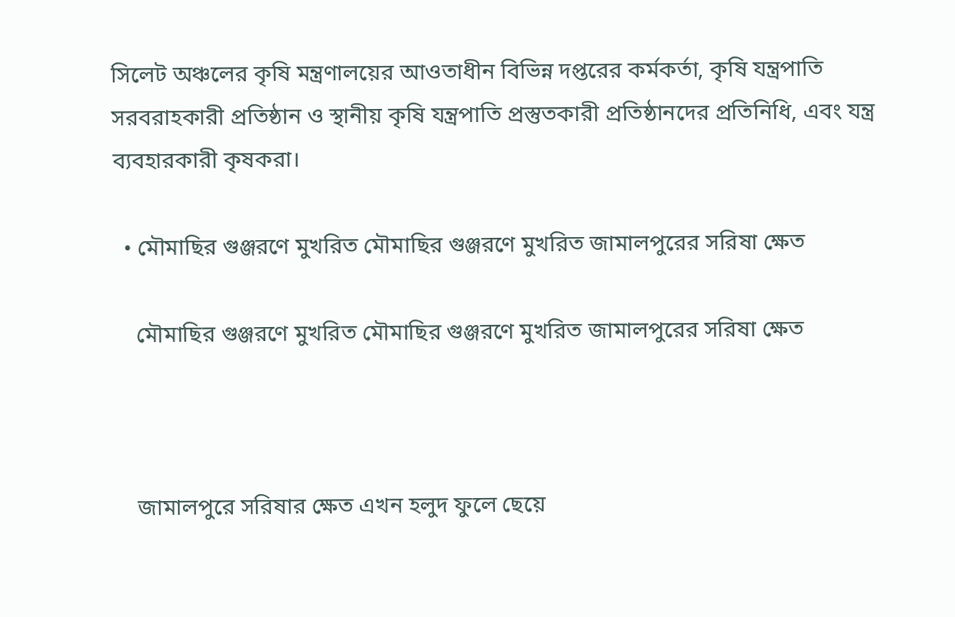সিলেট অঞ্চলের কৃষি মন্ত্রণালয়ের আওতাধীন বিভিন্ন দপ্তরের কর্মকর্তা, কৃষি যন্ত্রপাতি সরবরাহকারী প্রতিষ্ঠান ও স্থানীয় কৃষি যন্ত্রপাতি প্রস্তুতকারী প্রতিষ্ঠানদের প্রতিনিধি, এবং যন্ত্র ব্যবহারকারী কৃষকরা।

  • মৌমাছির গুঞ্জরণে মুখরিত মৌমাছির গুঞ্জরণে মুখরিত জামালপুরের সরিষা ক্ষেত

    মৌমাছির গুঞ্জরণে মুখরিত মৌমাছির গুঞ্জরণে মুখরিত জামালপুরের সরিষা ক্ষেত



    জামালপুরে সরিষার ক্ষেত এখন হলুদ ফুলে ছেয়ে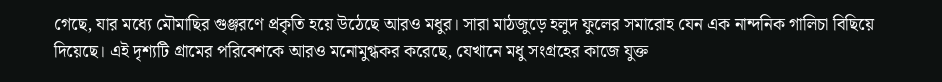গেছে, যার মধ্যে মৌমাছির গুঞ্জরণে প্রকৃতি হয়ে উঠেছে আরও মধুর। সারা মাঠজুড়ে হলুদ ফুলের সমারোহ যেন এক নান্দনিক গালিচা বিছিয়ে দিয়েছে। এই দৃশ্যটি গ্রামের পরিবেশকে আরও মনোমুগ্ধকর করেছে, যেখানে মধু সংগ্রহের কাজে যুক্ত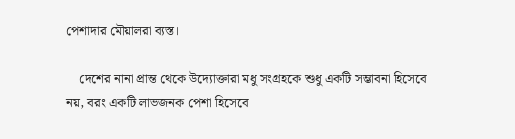পেশাদার মৌয়ালরা ব্যস্ত।

    দেশের নানা প্রান্ত থেকে উদ্যোক্তারা মধু সংগ্রহকে শুধু একটি সম্ভাবনা হিসেবে নয়, বরং একটি লাভজনক পেশা হিসেবে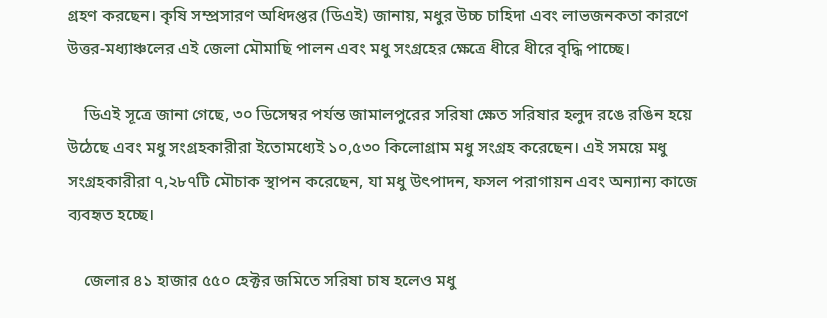গ্রহণ করছেন। কৃষি সম্প্রসারণ অধিদপ্তর (ডিএই) জানায়, মধুর উচ্চ চাহিদা এবং লাভজনকতা কারণে উত্তর-মধ্যাঞ্চলের এই জেলা মৌমাছি পালন এবং মধু সংগ্রহের ক্ষেত্রে ধীরে ধীরে বৃদ্ধি পাচ্ছে।

    ডিএই সূত্রে জানা গেছে, ৩০ ডিসেম্বর পর্যন্ত জামালপুরের সরিষা ক্ষেত সরিষার হলুদ রঙে রঙিন হয়ে উঠেছে এবং মধু সংগ্রহকারীরা ইতোমধ্যেই ১০,৫৩০ কিলোগ্রাম মধু সংগ্রহ করেছেন। এই সময়ে মধু সংগ্রহকারীরা ৭,২৮৭টি মৌচাক স্থাপন করেছেন, যা মধু উৎপাদন, ফসল পরাগায়ন এবং অন্যান্য কাজে ব্যবহৃত হচ্ছে।

    জেলার ৪১ হাজার ৫৫০ হেক্টর জমিতে সরিষা চাষ হলেও মধু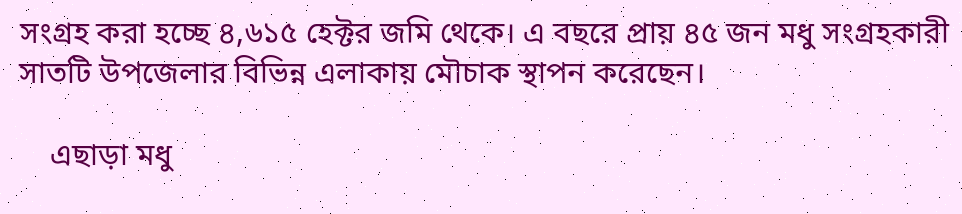সংগ্রহ করা হচ্ছে ৪,৬১৫ হেক্টর জমি থেকে। এ বছরে প্রায় ৪৫ জন মধু সংগ্রহকারী সাতটি উপজেলার বিভিন্ন এলাকায় মৌচাক স্থাপন করেছেন।

    এছাড়া মধু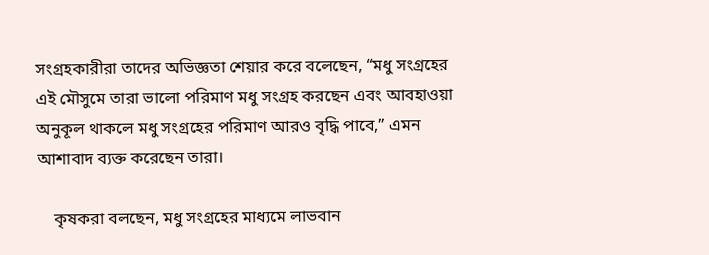সংগ্রহকারীরা তাদের অভিজ্ঞতা শেয়ার করে বলেছেন, “মধু সংগ্রহের এই মৌসুমে তারা ভালো পরিমাণ মধু সংগ্রহ করছেন এবং আবহাওয়া অনুকূল থাকলে মধু সংগ্রহের পরিমাণ আরও বৃদ্ধি পাবে,” এমন আশাবাদ ব্যক্ত করেছেন তারা।

    কৃষকরা বলছেন, মধু সংগ্রহের মাধ্যমে লাভবান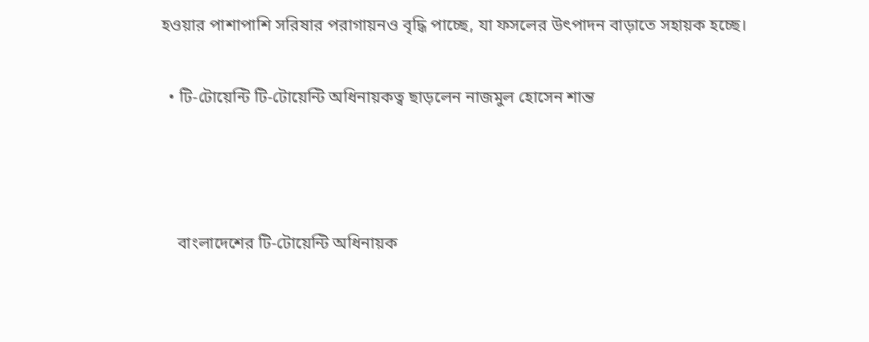হওয়ার পাশাপাশি সরিষার পরাগায়নও বৃদ্ধি পাচ্ছে, যা ফসলের উৎপাদন বাড়াতে সহায়ক হচ্ছে।

  • টি-টোয়েন্টি টি-টোয়েন্টি অধিনায়কত্ব ছাড়লেন নাজমুল হোসেন শান্ত



    বাংলাদেশের টি-টোয়েন্টি অধিনায়ক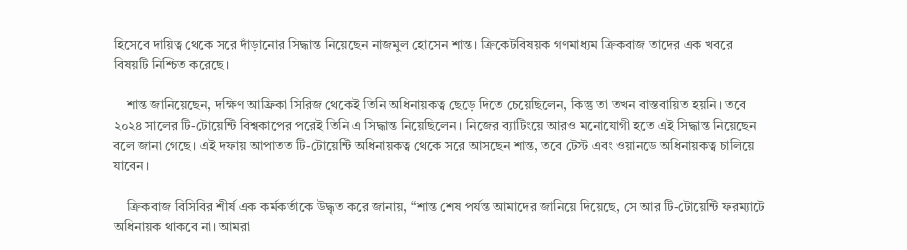হিসেবে দায়িত্ব থেকে সরে দাঁড়ানোর সিদ্ধান্ত নিয়েছেন নাজমুল হোসেন শান্ত। ক্রিকেটবিষয়ক গণমাধ্যম ক্রিকবাজ তাদের এক খবরে বিষয়টি নিশ্চিত করেছে।

    শান্ত জানিয়েছেন, দক্ষিণ আফ্রিকা সিরিজ থেকেই তিনি অধিনায়কত্ব ছেড়ে দিতে চেয়েছিলেন, কিন্তু তা তখন বাস্তবায়িত হয়নি। তবে ২০২৪ সালের টি-টোয়েন্টি বিশ্বকাপের পরেই তিনি এ সিদ্ধান্ত নিয়েছিলেন। নিজের ব্যাটিংয়ে আরও মনোযোগী হতে এই সিদ্ধান্ত নিয়েছেন বলে জানা গেছে। এই দফায় আপাতত টি-টোয়েন্টি অধিনায়কত্ব থেকে সরে আসছেন শান্ত, তবে টেস্ট এবং ওয়ানডে অধিনায়কত্ব চালিয়ে যাবেন।

    ক্রিকবাজ বিসিবির শীর্ষ এক কর্মকর্তাকে উদ্ধৃত করে জানায়, “শান্ত শেষ পর্যন্ত আমাদের জানিয়ে দিয়েছে, সে আর টি-টোয়েন্টি ফরম্যাটে অধিনায়ক থাকবে না। আমরা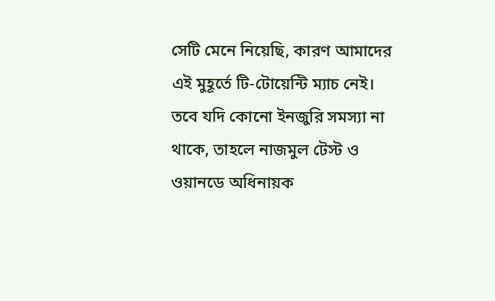সেটি মেনে নিয়েছি, কারণ আমাদের এই মুহূর্তে টি-টোয়েন্টি ম্যাচ নেই। তবে যদি কোনো ইনজুরি সমস্যা না থাকে, তাহলে নাজমুল টেস্ট ও ওয়ানডে অধিনায়ক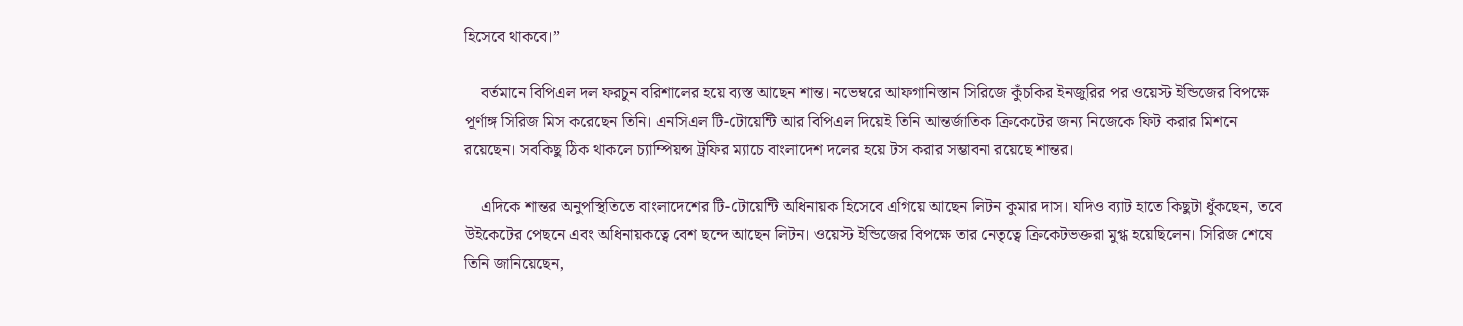হিসেবে থাকবে।”

    বর্তমানে বিপিএল দল ফরচুন বরিশালের হয়ে ব্যস্ত আছেন শান্ত। নভেম্বরে আফগানিস্তান সিরিজে কুঁচকির ইনজুরির পর ওয়েস্ট ইন্ডিজের বিপক্ষে পূর্ণাঙ্গ সিরিজ মিস করেছেন তিনি। এনসিএল টি-টোয়েন্টি আর বিপিএল দিয়েই তিনি আন্তর্জাতিক ক্রিকেটের জন্য নিজেকে ফিট করার মিশনে রয়েছেন। সবকিছু ঠিক থাকলে চ্যাম্পিয়ন্স ট্রফির ম্যাচে বাংলাদেশ দলের হয়ে টস করার সম্ভাবনা রয়েছে শান্তর।

    এদিকে শান্তর অনুপস্থিতিতে বাংলাদেশের টি-টোয়েন্টি অধিনায়ক হিসেবে এগিয়ে আছেন লিটন কুমার দাস। যদিও ব্যাট হাতে কিছুটা ধুঁকছেন, তবে উইকেটের পেছনে এবং অধিনায়কত্বে বেশ ছন্দে আছেন লিটন। ওয়েস্ট ইন্ডিজের বিপক্ষে তার নেতৃত্বে ক্রিকেটভক্তরা মুগ্ধ হয়েছিলেন। সিরিজ শেষে তিনি জানিয়েছেন,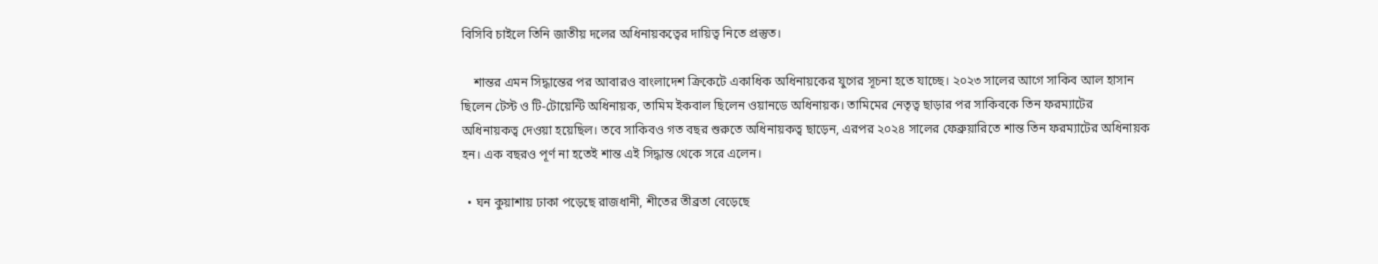বিসিবি চাইলে তিনি জাতীয় দলের অধিনায়কত্বের দায়িত্ব নিতে প্রস্তুত।

    শান্তর এমন সিদ্ধান্তের পর আবারও বাংলাদেশ ক্রিকেটে একাধিক অধিনায়কের যুগের সূচনা হতে যাচ্ছে। ২০২৩ সালের আগে সাকিব আল হাসান ছিলেন টেস্ট ও টি-টোয়েন্টি অধিনায়ক, তামিম ইকবাল ছিলেন ওয়ানডে অধিনায়ক। তামিমের নেতৃত্ব ছাড়ার পর সাকিবকে তিন ফরম্যাটের অধিনায়কত্ব দেওয়া হয়েছিল। তবে সাকিবও গত বছর শুরুতে অধিনায়কত্ব ছাড়েন, এরপর ২০২৪ সালের ফেব্রুয়ারিতে শান্ত তিন ফরম্যাটের অধিনায়ক হন। এক বছরও পূর্ণ না হতেই শান্ত এই সিদ্ধান্ত থেকে সরে এলেন।

  • ঘন কুয়াশায় ঢাকা পড়েছে রাজধানী, শীতের তীব্রতা বেড়েছে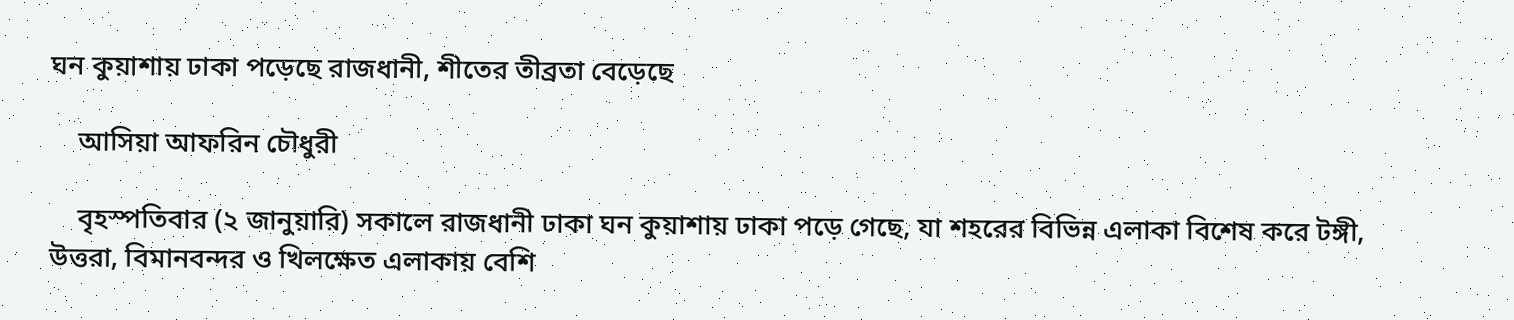ঘন কুয়াশায় ঢাকা পড়েছে রাজধানী, শীতের তীব্রতা বেড়েছে

    আসিয়া আফরিন চৌধুরী

    বৃহস্পতিবার (২ জানুয়ারি) সকালে রাজধানী ঢাকা ঘন কুয়াশায় ঢাকা পড়ে গেছে, যা শহরের বিভিন্ন এলাকা বিশেষ করে টঙ্গী, উত্তরা, বিমানবন্দর ও খিলক্ষেত এলাকায় বেশি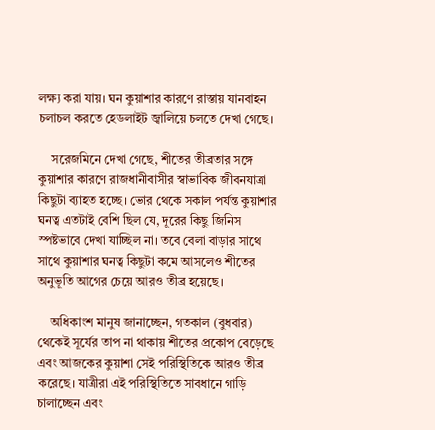লক্ষ্য করা যায়। ঘন কুয়াশার কারণে রাস্তায় যানবাহন চলাচল করতে হেডলাইট জ্বালিয়ে চলতে দেখা গেছে।

    সরেজমিনে দেখা গেছে, শীতের তীব্রতার সঙ্গে কুয়াশার কারণে রাজধানীবাসীর স্বাভাবিক জীবনযাত্রা কিছুটা ব্যাহত হচ্ছে। ভোর থেকে সকাল পর্যন্ত কুয়াশার ঘনত্ব এতটাই বেশি ছিল যে, দূরের কিছু জিনিস স্পষ্টভাবে দেখা যাচ্ছিল না। তবে বেলা বাড়ার সাথে সাথে কুয়াশার ঘনত্ব কিছুটা কমে আসলেও শীতের অনুভূতি আগের চেয়ে আরও তীব্র হয়েছে।

    অধিকাংশ মানুষ জানাচ্ছেন, গতকাল (বুধবার) থেকেই সূর্যের তাপ না থাকায় শীতের প্রকোপ বেড়েছে এবং আজকের কুয়াশা সেই পরিস্থিতিকে আরও তীব্র করেছে। যাত্রীরা এই পরিস্থিতিতে সাবধানে গাড়ি চালাচ্ছেন এবং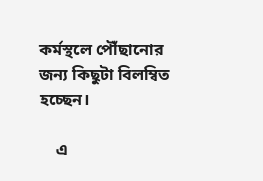কর্মস্থলে পৌঁছানোর জন্য কিছুটা বিলম্বিত হচ্ছেন।

    এ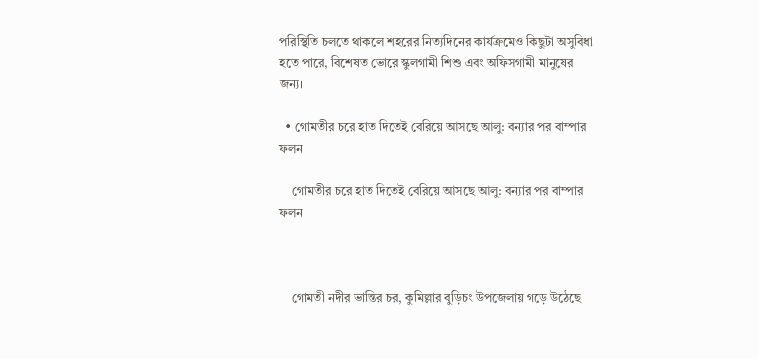পরিস্থিতি চলতে থাকলে শহরের নিত্যদিনের কার্যক্রমেও কিছুটা অসুবিধা হতে পারে, বিশেষত ভোরে স্কুলগামী শিশু এবং অফিসগামী মানুষের জন্য।

  • গোমতীর চরে হাত দিতেই বেরিয়ে আসছে আলু: বন্যার পর বাম্পার ফলন

    গোমতীর চরে হাত দিতেই বেরিয়ে আসছে আলু: বন্যার পর বাম্পার ফলন



    গোমতী নদীর ভান্তির চর, কুমিল্লার বুড়িচং উপজেলায় গড়ে উঠেছে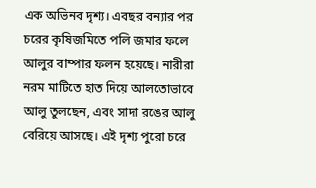এক অভিনব দৃশ্য। এবছর বন্যার পর চরের কৃষিজমিতে পলি জমার ফলে আলুর বাম্পার ফলন হয়েছে। নারীরা নরম মাটিতে হাত দিয়ে আলতোভাবে আলু তুলছেন, এবং সাদা রঙের আলু বেরিয়ে আসছে। এই দৃশ্য পুরো চরে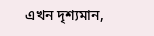এখন দৃশ্যমান,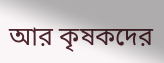আর কৃষকদের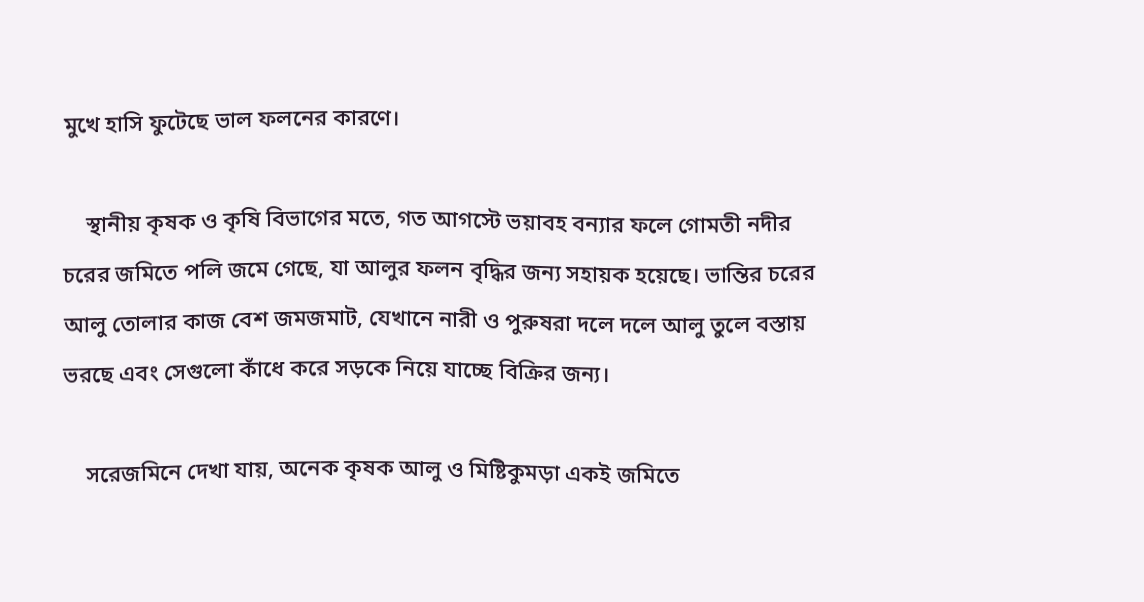মুখে হাসি ফুটেছে ভাল ফলনের কারণে।

    স্থানীয় কৃষক ও কৃষি বিভাগের মতে, গত আগস্টে ভয়াবহ বন্যার ফলে গোমতী নদীর চরের জমিতে পলি জমে গেছে, যা আলুর ফলন বৃদ্ধির জন্য সহায়ক হয়েছে। ভান্তির চরের আলু তোলার কাজ বেশ জমজমাট, যেখানে নারী ও পুরুষরা দলে দলে আলু তুলে বস্তায় ভরছে এবং সেগুলো কাঁধে করে সড়কে নিয়ে যাচ্ছে বিক্রির জন্য।

    সরেজমিনে দেখা যায়, অনেক কৃষক আলু ও মিষ্টিকুমড়া একই জমিতে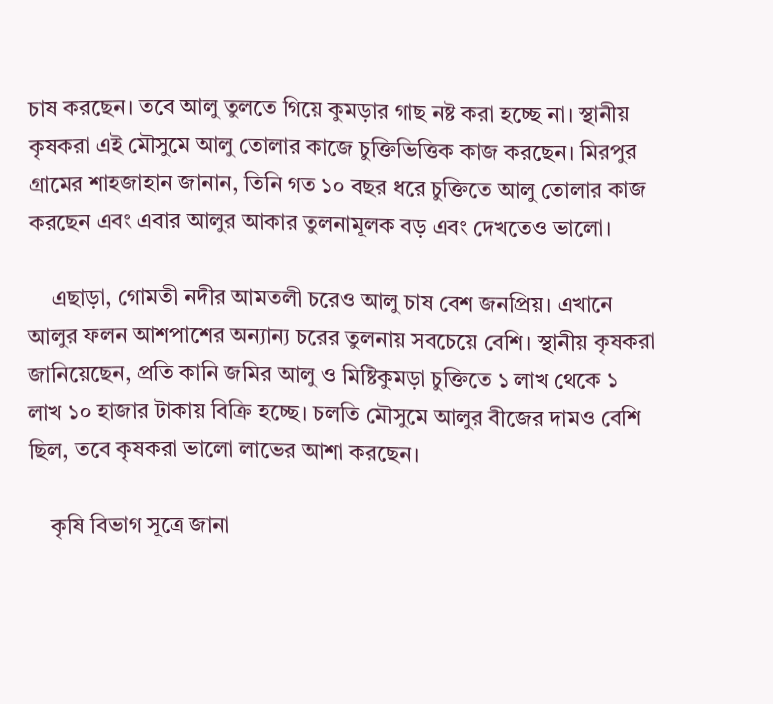চাষ করছেন। তবে আলু তুলতে গিয়ে কুমড়ার গাছ নষ্ট করা হচ্ছে না। স্থানীয় কৃষকরা এই মৌসুমে আলু তোলার কাজে চুক্তিভিত্তিক কাজ করছেন। মিরপুর গ্রামের শাহজাহান জানান, তিনি গত ১০ বছর ধরে চুক্তিতে আলু তোলার কাজ করছেন এবং এবার আলুর আকার তুলনামূলক বড় এবং দেখতেও ভালো।

    এছাড়া, গোমতী নদীর আমতলী চরেও আলু চাষ বেশ জনপ্রিয়। এখানে আলুর ফলন আশপাশের অন্যান্য চরের তুলনায় সবচেয়ে বেশি। স্থানীয় কৃষকরা জানিয়েছেন, প্রতি কানি জমির আলু ও মিষ্টিকুমড়া চুক্তিতে ১ লাখ থেকে ১ লাখ ১০ হাজার টাকায় বিক্রি হচ্ছে। চলতি মৌসুমে আলুর বীজের দামও বেশি ছিল, তবে কৃষকরা ভালো লাভের আশা করছেন।

    কৃষি বিভাগ সূত্রে জানা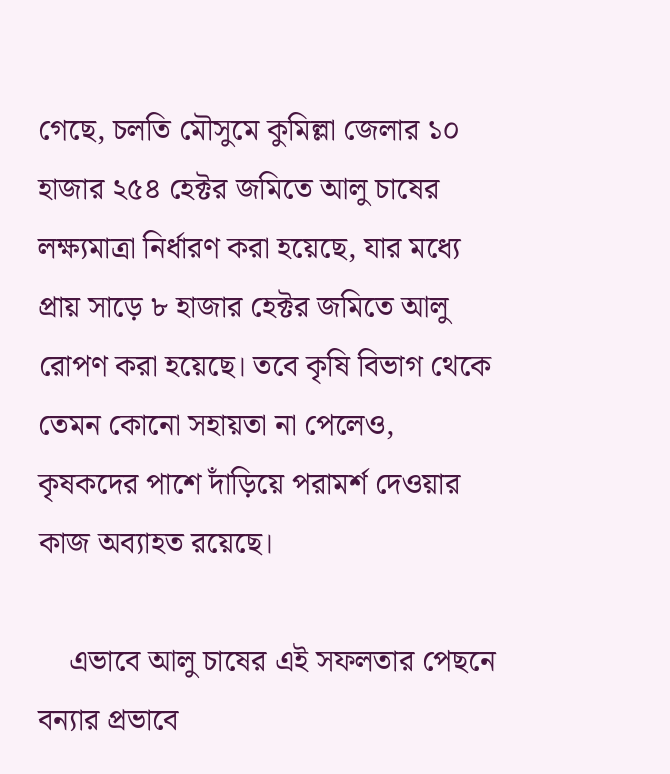গেছে, চলতি মৌসুমে কুমিল্লা জেলার ১০ হাজার ২৫৪ হেক্টর জমিতে আলু চাষের লক্ষ্যমাত্রা নির্ধারণ করা হয়েছে, যার মধ্যে প্রায় সাড়ে ৮ হাজার হেক্টর জমিতে আলু রোপণ করা হয়েছে। তবে কৃষি বিভাগ থেকে তেমন কোনো সহায়তা না পেলেও, কৃষকদের পাশে দাঁড়িয়ে পরামর্শ দেওয়ার কাজ অব্যাহত রয়েছে।

    এভাবে আলু চাষের এই সফলতার পেছনে বন্যার প্রভাবে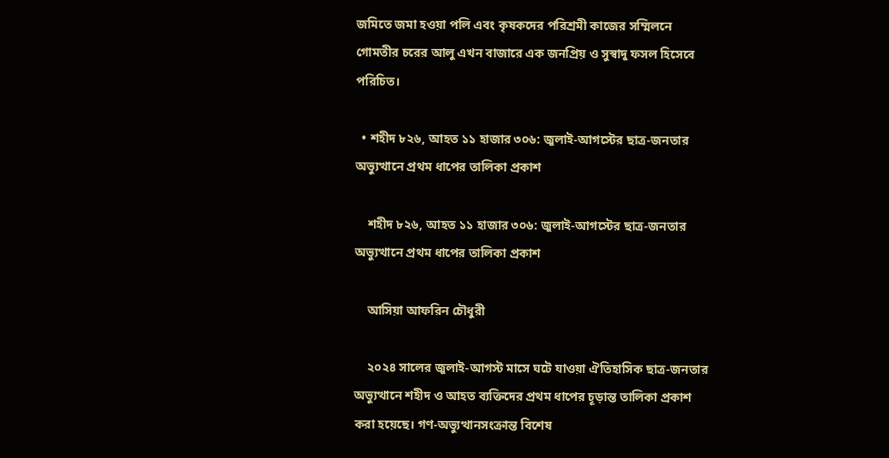জমিতে জমা হওয়া পলি এবং কৃষকদের পরিশ্রমী কাজের সম্মিলনে গোমতীর চরের আলু এখন বাজারে এক জনপ্রিয় ও সুস্বাদু ফসল হিসেবে পরিচিত।

  • শহীদ ৮২৬, আহত ১১ হাজার ৩০৬: জুলাই-আগস্টের ছাত্র-জনতার অভ্যুত্থানে প্রথম ধাপের তালিকা প্রকাশ

    শহীদ ৮২৬, আহত ১১ হাজার ৩০৬: জুলাই-আগস্টের ছাত্র-জনতার অভ্যুত্থানে প্রথম ধাপের তালিকা প্রকাশ

    আসিয়া আফরিন চৌধুরী

    ২০২৪ সালের জুলাই-আগস্ট মাসে ঘটে যাওয়া ঐতিহাসিক ছাত্র-জনতার অভ্যুত্থানে শহীদ ও আহত ব্যক্তিদের প্রথম ধাপের চূড়ান্ত তালিকা প্রকাশ করা হয়েছে। গণ-অভ্যুত্থানসংক্রান্ত বিশেষ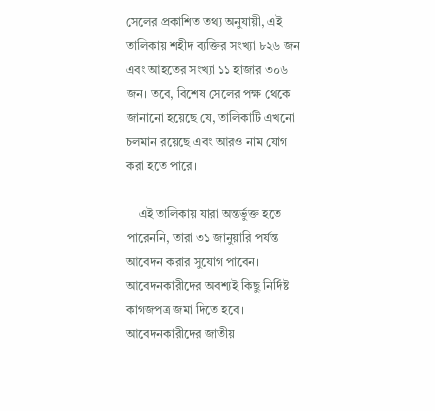সেলের প্রকাশিত তথ্য অনুযায়ী, এই তালিকায় শহীদ ব্যক্তির সংখ্যা ৮২৬ জন এবং আহতের সংখ্যা ১১ হাজার ৩০৬ জন। তবে, বিশেষ সেলের পক্ষ থেকে জানানো হয়েছে যে, তালিকাটি এখনো চলমান রয়েছে এবং আরও নাম যোগ করা হতে পারে।

    এই তালিকায় যারা অন্তর্ভুক্ত হতে পারেননি, তারা ৩১ জানুয়ারি পর্যন্ত আবেদন করার সুযোগ পাবেন। আবেদনকারীদের অবশ্যই কিছু নির্দিষ্ট কাগজপত্র জমা দিতে হবে। আবেদনকারীদের জাতীয়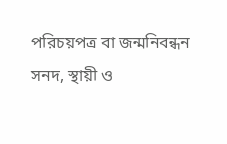পরিচয়পত্র বা জন্মনিবন্ধন সনদ, স্থায়ী ও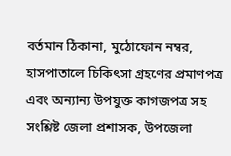বর্তমান ঠিকানা, মুঠোফোন নম্বর, হাসপাতালে চিকিৎসা গ্রহণের প্রমাণপত্র এবং অন্যান্য উপযুক্ত কাগজপত্র সহ সংশ্লিষ্ট জেলা প্রশাসক, উপজেলা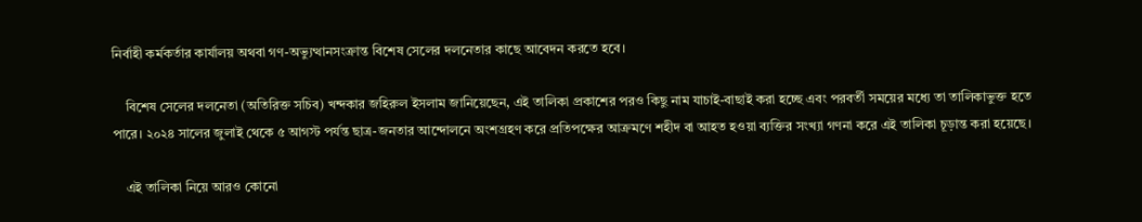নির্বাহী কর্মকর্তার কার্যালয় অথবা গণ-অভ্যুত্থানসংক্রান্ত বিশেষ সেলের দলনেতার কাছে আবেদন করতে হবে।

    বিশেষ সেলের দলনেতা (অতিরিক্ত সচিব) খন্দকার জহিরুল ইসলাম জানিয়েছেন, এই তালিকা প্রকাশের পরও কিছু নাম যাচাই-বাছাই করা হচ্ছে এবং পরবর্তী সময়ের মধ্যে তা তালিকাভুক্ত হতে পারে। ২০২৪ সালের জুলাই থেকে ৫ আগস্ট পর্যন্ত ছাত্র-জনতার আন্দোলনে অংশগ্রহণ করে প্রতিপক্ষের আক্রমণে শহীদ বা আহত হওয়া ব্যক্তির সংখ্যা গণনা করে এই তালিকা চূড়ান্ত করা হয়েছে।

    এই তালিকা নিয়ে আরও কোনো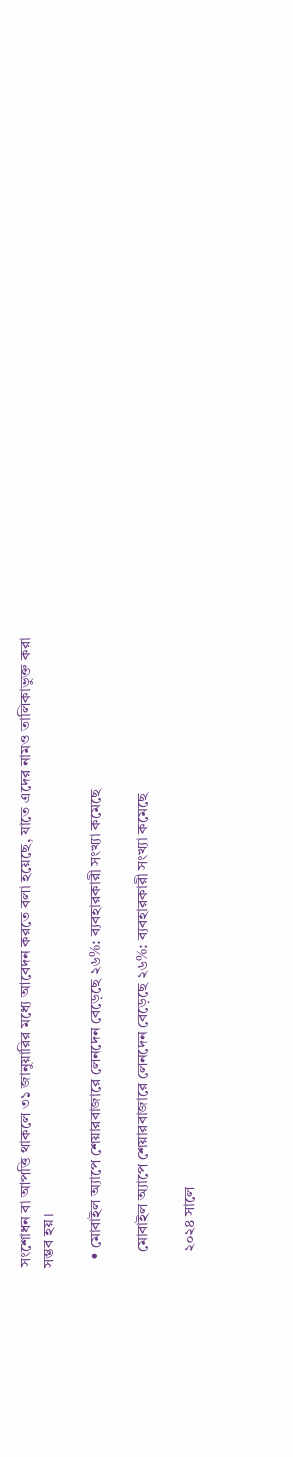সংশোধন বা আপত্তি থাকলে ৩১ জানুয়ারির মধ্যে আবেদন করতে বলা হয়েছে, যাতে এদের নামও তালিকাভুক্ত করা সম্ভব হয়।

  • মোবাইল অ্যাপে শেয়ারবাজারে লেনদেন বেড়েছে ২৬%: ব্যবহারকারী সংখ্যা কমেছে

    মোবাইল অ্যাপে শেয়ারবাজারে লেনদেন বেড়েছে ২৬%: ব্যবহারকারী সংখ্যা কমেছে

    ২০২৪ সালে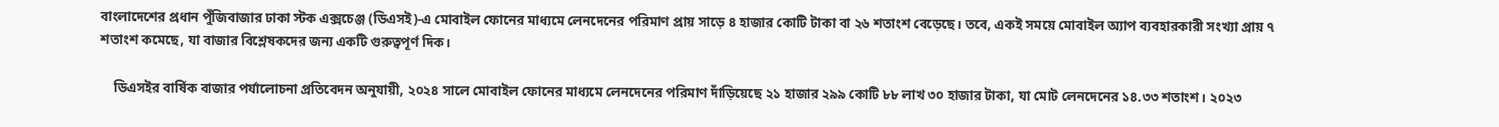বাংলাদেশের প্রধান পুঁজিবাজার ঢাকা স্টক এক্সচেঞ্জ (ডিএসই)-এ মোবাইল ফোনের মাধ্যমে লেনদেনের পরিমাণ প্রায় সাড়ে ৪ হাজার কোটি টাকা বা ২৬ শতাংশ বেড়েছে। তবে, একই সময়ে মোবাইল অ্যাপ ব্যবহারকারী সংখ্যা প্রায় ৭ শতাংশ কমেছে, যা বাজার বিশ্লেষকদের জন্য একটি গুরুত্বপূর্ণ দিক।

    ডিএসইর বার্ষিক বাজার পর্যালোচনা প্রতিবেদন অনুযায়ী, ২০২৪ সালে মোবাইল ফোনের মাধ্যমে লেনদেনের পরিমাণ দাঁড়িয়েছে ২১ হাজার ২৯৯ কোটি ৮৮ লাখ ৩০ হাজার টাকা, যা মোট লেনদেনের ১৪.৩৩ শতাংশ। ২০২৩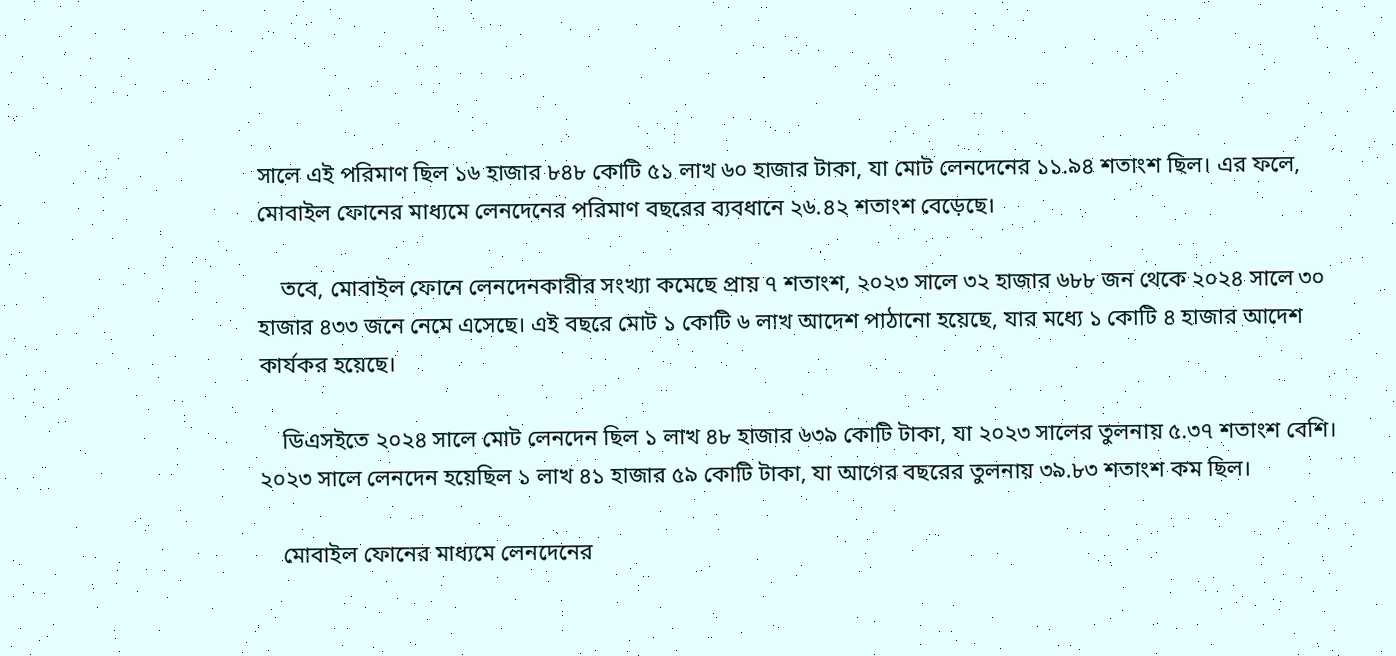সালে এই পরিমাণ ছিল ১৬ হাজার ৮৪৮ কোটি ৫১ লাখ ৬০ হাজার টাকা, যা মোট লেনদেনের ১১.৯৪ শতাংশ ছিল। এর ফলে, মোবাইল ফোনের মাধ্যমে লেনদেনের পরিমাণ বছরের ব্যবধানে ২৬.৪২ শতাংশ বেড়েছে।

    তবে, মোবাইল ফোনে লেনদেনকারীর সংখ্যা কমেছে প্রায় ৭ শতাংশ, ২০২৩ সালে ৩২ হাজার ৬৮৮ জন থেকে ২০২৪ সালে ৩০ হাজার ৪৩৩ জনে নেমে এসেছে। এই বছরে মোট ১ কোটি ৬ লাখ আদেশ পাঠানো হয়েছে, যার মধ্যে ১ কোটি ৪ হাজার আদেশ কার্যকর হয়েছে।

    ডিএসইতে ২০২৪ সালে মোট লেনদেন ছিল ১ লাখ ৪৮ হাজার ৬৩৯ কোটি টাকা, যা ২০২৩ সালের তুলনায় ৫.৩৭ শতাংশ বেশি। ২০২৩ সালে লেনদেন হয়েছিল ১ লাখ ৪১ হাজার ৫৯ কোটি টাকা, যা আগের বছরের তুলনায় ৩৯.৮৩ শতাংশ কম ছিল।

    মোবাইল ফোনের মাধ্যমে লেনদেনের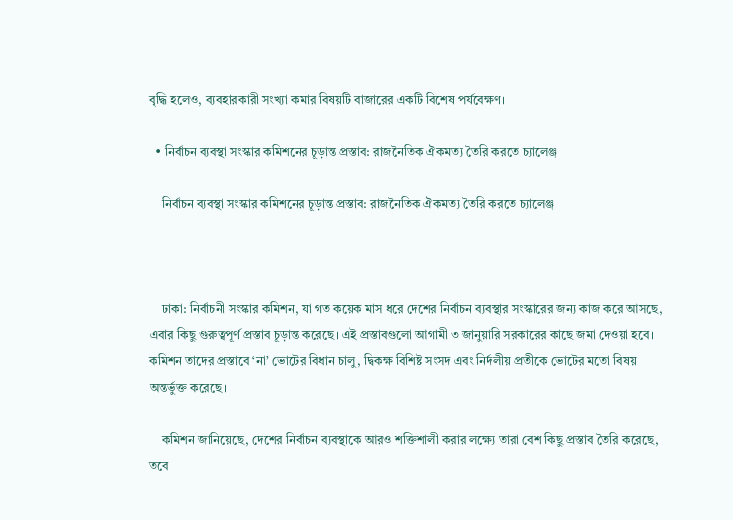বৃদ্ধি হলেও, ব্যবহারকারী সংখ্যা কমার বিষয়টি বাজারের একটি বিশেষ পর্যবেক্ষণ।

  • নির্বাচন ব্যবস্থা সংস্কার কমিশনের চূড়ান্ত প্রস্তাব: রাজনৈতিক ঐকমত্য তৈরি করতে চ্যালেঞ্জ

    নির্বাচন ব্যবস্থা সংস্কার কমিশনের চূড়ান্ত প্রস্তাব: রাজনৈতিক ঐকমত্য তৈরি করতে চ্যালেঞ্জ



    ঢাকা: নির্বাচনী সংস্কার কমিশন, যা গত কয়েক মাস ধরে দেশের নির্বাচন ব্যবস্থার সংস্কারের জন্য কাজ করে আসছে, এবার কিছু গুরুত্বপূর্ণ প্রস্তাব চূড়ান্ত করেছে। এই প্রস্তাবগুলো আগামী ৩ জানুয়ারি সরকারের কাছে জমা দেওয়া হবে। কমিশন তাদের প্রস্তাবে ‘না’ ভোটের বিধান চালু, দ্বিকক্ষ বিশিষ্ট সংসদ এবং নির্দলীয় প্রতীকে ভোটের মতো বিষয় অন্তর্ভুক্ত করেছে।

    কমিশন জানিয়েছে, দেশের নির্বাচন ব্যবস্থাকে আরও শক্তিশালী করার লক্ষ্যে তারা বেশ কিছু প্রস্তাব তৈরি করেছে, তবে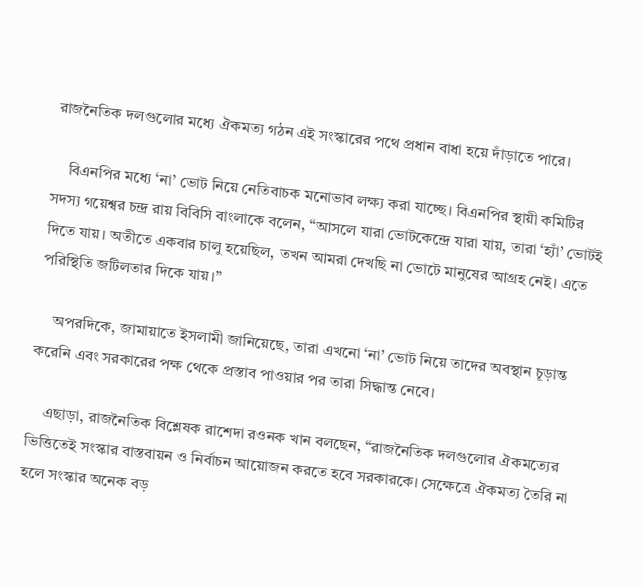রাজনৈতিক দলগুলোর মধ্যে ঐকমত্য গঠন এই সংস্কারের পথে প্রধান বাধা হয়ে দাঁড়াতে পারে।

    বিএনপির মধ্যে ‘না’ ভোট নিয়ে নেতিবাচক মনোভাব লক্ষ্য করা যাচ্ছে। বিএনপির স্থায়ী কমিটির সদস্য গয়েশ্বর চন্দ্র রায় বিবিসি বাংলাকে বলেন, “আসলে যারা ভোটকেন্দ্রে যারা যায়, তারা ‘হ্যাঁ’ ভোটই দিতে যায়। অতীতে একবার চালু হয়েছিল, তখন আমরা দেখছি না ভোটে মানুষের আগ্রহ নেই। এতে পরিস্থিতি জটিলতার দিকে যায়।”

    অপরদিকে, জামায়াতে ইসলামী জানিয়েছে, তারা এখনো ‘না’ ভোট নিয়ে তাদের অবস্থান চূড়ান্ত করেনি এবং সরকারের পক্ষ থেকে প্রস্তাব পাওয়ার পর তারা সিদ্ধান্ত নেবে।

    এছাড়া, রাজনৈতিক বিশ্লেষক রাশেদা রওনক খান বলছেন, “রাজনৈতিক দলগুলোর ঐকমত্যের ভিত্তিতেই সংস্কার বাস্তবায়ন ও নির্বাচন আয়োজন করতে হবে সরকারকে। সেক্ষেত্রে ঐকমত্য তৈরি না হলে সংস্কার অনেক বড়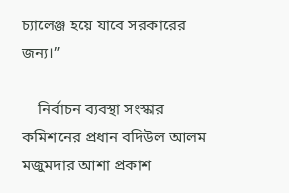চ্যালেঞ্জ হয়ে যাবে সরকারের জন্য।”

    নির্বাচন ব্যবস্থা সংস্কার কমিশনের প্রধান বদিউল আলম মজুমদার আশা প্রকাশ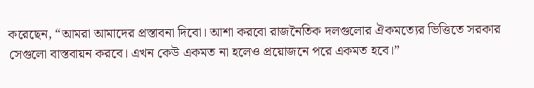করেছেন, “আমরা আমাদের প্রস্তাবনা দিবো। আশা করবো রাজনৈতিক দলগুলোর ঐকমত্যের ভিত্তিতে সরকার সেগুলো বাস্তবায়ন করবে। এখন কেউ একমত না হলেও প্রয়োজনে পরে একমত হবে।”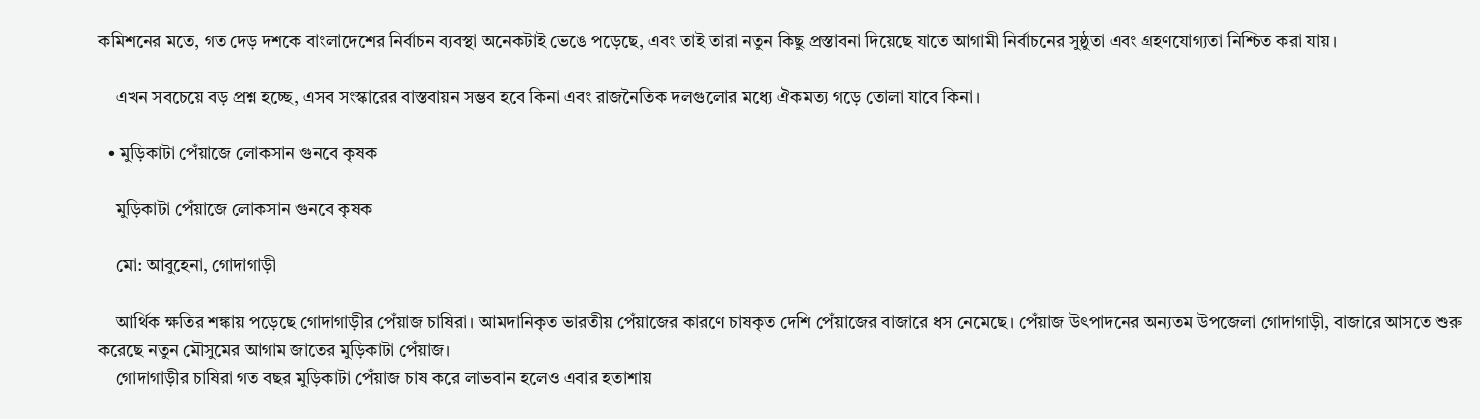কমিশনের মতে, গত দেড় দশকে বাংলাদেশের নির্বাচন ব্যবস্থা অনেকটাই ভেঙে পড়েছে, এবং তাই তারা নতুন কিছু প্রস্তাবনা দিয়েছে যাতে আগামী নির্বাচনের সুষ্ঠুতা এবং গ্রহণযোগ্যতা নিশ্চিত করা যায়।

    এখন সবচেয়ে বড় প্রশ্ন হচ্ছে, এসব সংস্কারের বাস্তবায়ন সম্ভব হবে কিনা এবং রাজনৈতিক দলগুলোর মধ্যে ঐকমত্য গড়ে তোলা যাবে কিনা।

  • মুড়িকাটা পেঁয়াজে লোকসান গুনবে কৃষক

    মুড়িকাটা পেঁয়াজে লোকসান গুনবে কৃষক

    মো: আবু‌হেনা, গোদাগাড়ী

    আর্থিক ক্ষতির শঙ্কায় পড়েছে গোদাগাড়ীর পেঁয়াজ চাষিরা। আমদানিকৃত ভারতীয় পেঁয়াজের কারণে চাষকৃত দেশি পেঁয়াজের বাজারে ধস নেমেছে। পেঁয়াজ উৎপাদনের অন্যতম উপজেলা গোদাগাড়ী, বাজারে আসতে শুরু করেছে নতুন মৌসুমের আগাম জাতের মুড়িকাটা পেঁয়াজ।
    গোদাগাড়ীর চাষিরা গত বছর মুড়িকাটা পেঁয়াজ চাষ করে লাভবান হলেও এবার হতাশায়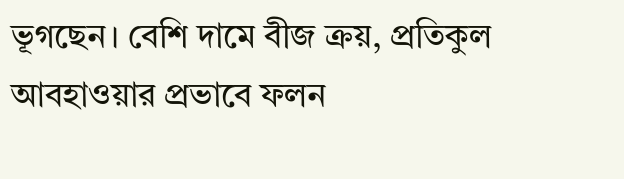ভূগছেন। বেশি দামে বীজ ক্রয়, প্রতিকুল আবহাওয়ার প্রভাবে ফলন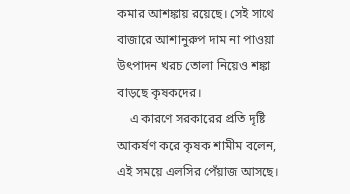কমার আশঙ্কায় রয়েছে। সেই সাথে বাজারে আশানুরুপ দাম না পাওয়া উৎপাদন খরচ তোলা নিয়েও শঙ্কা বাড়ছে কৃষকদের।
    এ কারণে সরকারের প্রতি দৃষ্টি আকর্ষণ করে কৃষক শামীম বলেন, এই সময়ে এলসির পেঁয়াজ আসছে।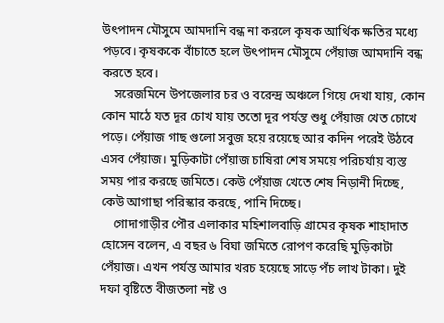উৎপাদন মৌসুমে আমদানি বন্ধ না করলে কৃষক আর্থিক ক্ষতির মধ্যে পড়বে। কৃষককে বাঁচাতে হলে উৎপাদন মৌসুমে পেঁয়াজ আমদানি বন্ধ করতে হবে।
    সরেজমিনে উপজেলার চর ও বরেন্দ্র অঞ্চলে গিয়ে দেখা যায়, কোন কোন মাঠে যত দূর চোখ যায় ততো দূর পর্যন্ত শুধু পেঁয়াজ খেত চোখে পড়ে। পেঁয়াজ গাছ গুলো সবুজ হয়ে রয়েছে আর কদিন পরেই উঠবে এসব পেঁয়াজ। মুড়িকাটা পেঁয়াজ চাষিরা শেষ সময়ে পরিচর্যায় ব্যস্ত সময় পার করছে জমিতে। কেউ পেঁয়াজ খেতে শেষ নিড়ানী দিচ্ছে, কেউ আগাছা পরিস্কার করছে, পানি দিচ্ছে।
    গোদাগাড়ীর পৌর এলাকার মহিশালবাড়ি গ্রামের কৃষক শাহাদাত হোসেন বলেন, এ বছর ৬ বিঘা জমিতে রোপণ করেছি মুড়িকাটা পেঁয়াজ। এখন পর্যন্ত আমার খরচ হয়েছে সাড়ে পঁচ লাখ টাকা। দুই দফা বৃষ্টিতে বীজতলা নষ্ট ও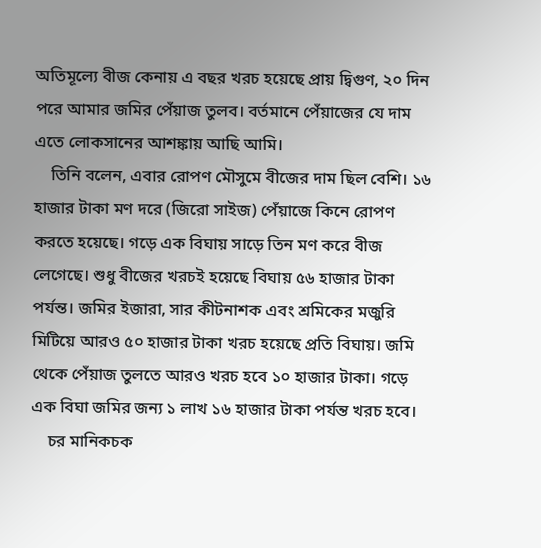অতিমূল্যে বীজ কেনায় এ বছর খরচ হয়েছে প্রায় দ্বিগুণ, ২০ দিন পরে আমার জমির পেঁয়াজ তুলব। বর্তমানে পেঁয়াজের যে দাম এতে লোকসানের আশঙ্কায় আছি আমি।
    তিনি বলেন, এবার রোপণ মৌসুমে বীজের দাম ছিল বেশি। ১৬ হাজার টাকা মণ দরে (জিরো সাইজ) পেঁয়াজে কিনে রোপণ করতে হয়েছে। গড়ে এক বিঘায় সাড়ে তিন মণ করে বীজ লেগেছে। শুধু বীজের খরচই হয়েছে বিঘায় ৫৬ হাজার টাকা পর্যন্ত। জমির ইজারা, সার কীটনাশক এবং শ্রমিকের মজুরি মিটিয়ে আরও ৫০ হাজার টাকা খরচ হয়েছে প্রতি বিঘায়। জমি থেকে পেঁয়াজ তুলতে আরও খরচ হবে ১০ হাজার টাকা। গড়ে এক বিঘা জমির জন্য ১ লাখ ১৬ হাজার টাকা পর্যন্ত খরচ হবে।
    চর মানিকচক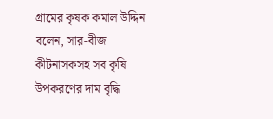গ্রামের কৃষক কমাল উদ্দিন বলেন, সার-বীজ কীটনাসকসহ সব কৃষি উপকরণের দাম বৃদ্ধি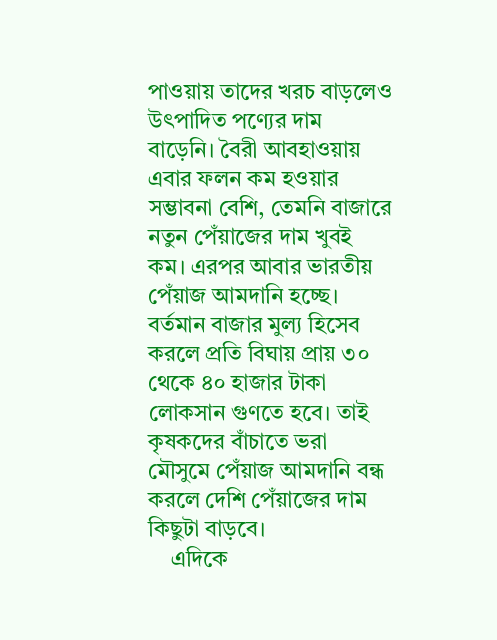পাওয়ায় তাদের খরচ বাড়লেও উৎপাদিত পণ্যের দাম বাড়েনি। বৈরী আবহাওয়ায় এবার ফলন কম হওয়ার সম্ভাবনা বেশি, তেমনি বাজারে নতুন পেঁয়াজের দাম খুবই কম। এরপর আবার ভারতীয় পেঁয়াজ আমদানি হচ্ছে। বর্তমান বাজার মুল্য হিসেব করলে প্রতি বিঘায় প্রায় ৩০ থেকে ৪০ হাজার টাকা লোকসান গুণতে হবে। তাই কৃষকদের বাঁচাতে ভরা মৌসুমে পেঁয়াজ আমদানি বন্ধ করলে দেশি পেঁয়াজের দাম কিছুটা বাড়বে।
    এদিকে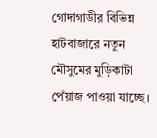গোদাগাডীর বিভিন্ন হাটবাজারে নতুন মৌসুমের মুড়িকাটা পেঁয়াজ পাওয়া যাচ্ছে।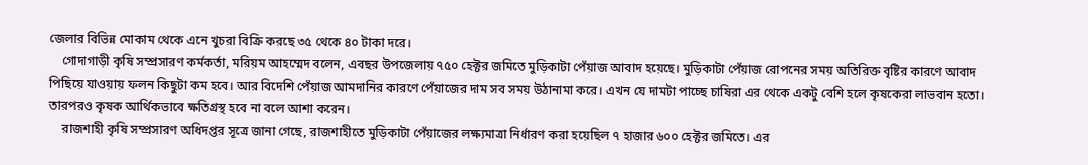জেলার বিভিন্ন মোকাম থেকে এনে খুচরা বিক্রি করছে ৩৫ থেকে ৪০ টাকা দরে।
    গোদাগাড়ী কৃষি সম্প্রসারণ কর্মকর্তা, মরিয়ম আহম্মেদ বলেন, এবছর উপজেলায় ৭৫০ হেক্টর জমিতে মুড়িকাটা পেঁয়াজ আবাদ হয়েছে। মুড়িকাটা পেঁয়াজ রোপনের সময় অতিরিক্ত বৃষ্টির কারণে আবাদ পিছিয়ে যাওয়ায় ফলন কিছুটা কম হবে। আর বিদেশি পেঁয়াজ আমদানির কারণে পেঁয়াজের দাম সব সময় উঠানামা করে। এখন যে দামটা পাচ্ছে চাষিরা এর থেকে একটু বেশি হলে কৃষকেরা লাভবান হতো। তারপরও কৃষক আর্থিকভাবে ক্ষতিগ্রস্থ হবে না বলে আশা করেন।
    রাজশাহী কৃষি সম্প্রসারণ অধিদপ্তর সূত্রে জানা গেছে, রাজশাহীতে মুড়িকাটা পেঁয়াজের লক্ষ্যমাত্রা নির্ধারণ করা হয়েছিল ৭ হাজার ৬০০ হেক্টর জমিতে। এর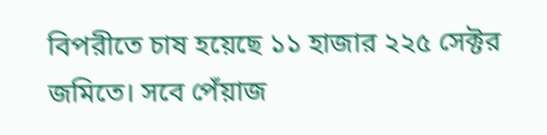বিপরীতে চাষ হয়েছে ১১ হাজার ২২৫ সেক্টর জমিতে। সবে পেঁয়াজ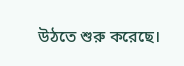উঠতে শুরু করেছে।